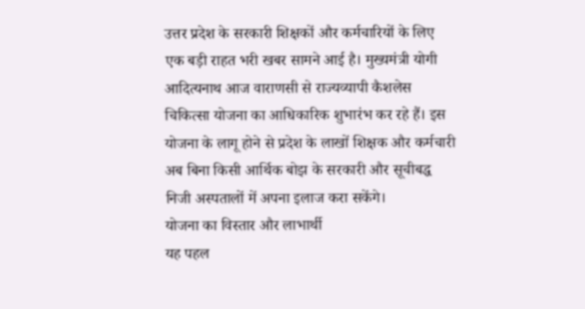उत्तर प्रदेश के सरकारी शिक्षकों और कर्मचारियों के लिए एक बड़ी राहत भरी खबर सामने आई है। मुख्यमंत्री योगी आदित्यनाथ आज वाराणसी से राज्यव्यापी कैशलेस चिकित्सा योजना का आधिकारिक शुभारंभ कर रहे हैं। इस योजना के लागू होने से प्रदेश के लाखों शिक्षक और कर्मचारी अब बिना किसी आर्थिक बोझ के सरकारी और सूचीबद्ध निजी अस्पतालों में अपना इलाज करा सकेंगे।
योजना का विस्तार और लाभार्थी
यह पहल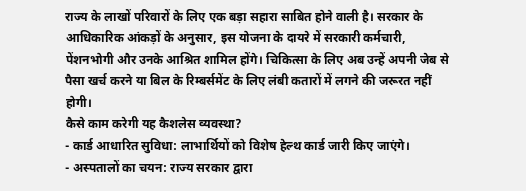राज्य के लाखों परिवारों के लिए एक बड़ा सहारा साबित होने वाली है। सरकार के आधिकारिक आंकड़ों के अनुसार, इस योजना के दायरे में सरकारी कर्मचारी, पेंशनभोगी और उनके आश्रित शामिल होंगे। चिकित्सा के लिए अब उन्हें अपनी जेब से पैसा खर्च करने या बिल के रिम्बर्समेंट के लिए लंबी कतारों में लगने की जरूरत नहीं होगी।
कैसे काम करेगी यह कैशलेस व्यवस्था?
- कार्ड आधारित सुविधा: लाभार्थियों को विशेष हेल्थ कार्ड जारी किए जाएंगे।
- अस्पतालों का चयन: राज्य सरकार द्वारा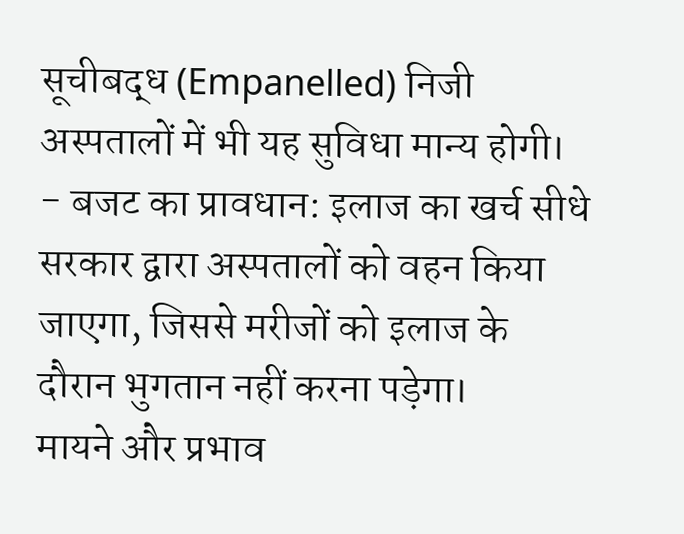सूचीबद्ध (Empanelled) निजी अस्पतालों में भी यह सुविधा मान्य होगी।
- बजट का प्रावधान: इलाज का खर्च सीधे सरकार द्वारा अस्पतालों को वहन किया जाएगा, जिससे मरीजों को इलाज के दौरान भुगतान नहीं करना पड़ेगा।
मायने और प्रभाव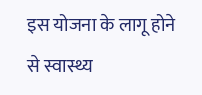इस योजना के लागू होने से स्वास्थ्य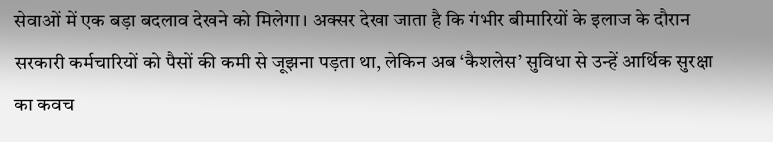सेवाओं में एक बड़ा बदलाव देखने को मिलेगा। अक्सर देखा जाता है कि गंभीर बीमारियों के इलाज के दौरान सरकारी कर्मचारियों को पैसों की कमी से जूझना पड़ता था, लेकिन अब ‘कैशलेस’ सुविधा से उन्हें आर्थिक सुरक्षा का कवच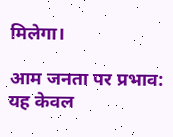मिलेगा।

आम जनता पर प्रभाव: यह केवल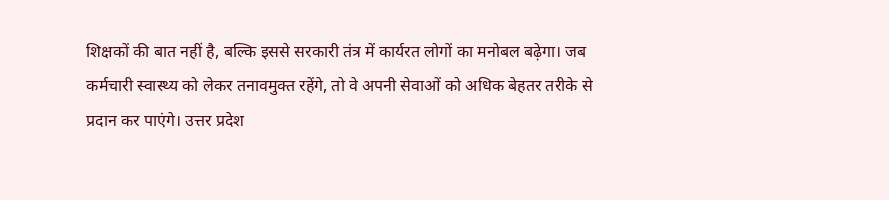शिक्षकों की बात नहीं है, बल्कि इससे सरकारी तंत्र में कार्यरत लोगों का मनोबल बढ़ेगा। जब कर्मचारी स्वास्थ्य को लेकर तनावमुक्त रहेंगे, तो वे अपनी सेवाओं को अधिक बेहतर तरीके से प्रदान कर पाएंगे। उत्तर प्रदेश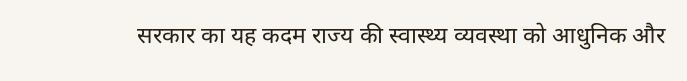सरकार का यह कदम राज्य की स्वास्थ्य व्यवस्था को आधुनिक और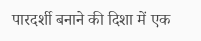पारदर्शी बनाने की दिशा में एक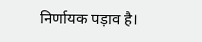निर्णायक पड़ाव है।